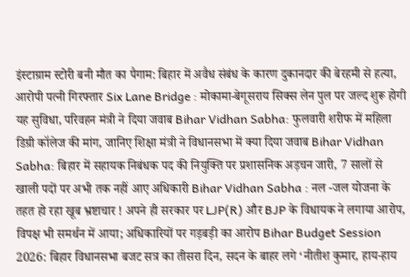इंस्टाग्राम स्टोरी बनी मौत का पैगाम: बिहार में अवैध संबंध के कारण दुकानदार की बेरहमी से हत्या, आरोपी पत्नी गिरफ्तार Six Lane Bridge : मोकामा-बेगूसराय सिक्स लेन पुल पर जल्द शुरू होगी यह सुविधा, परिवहन मंत्री ने दिया जवाब Bihar Vidhan Sabha: फुलवारी शरीफ में महिला डिग्री कॉलेज की मांग, जानिए शिक्षा मंत्री ने विधानसभा में क्या दिया जवाब Bihar Vidhan Sabha: बिहार में सहायक निबंधक पद की नियुक्ति पर प्रशासनिक अड़चन जारी, 7 सालों से खाली पदों पर अभी तक नहीं आए अधिकारी Bihar Vidhan Sabha : नल -जल योजना के तहत हो रहा खूब भ्रष्टाचार ! अपने ही सरकार पर LJP(R) और BJP के विधायक ने लगाया आरोप, विपक्ष भी समर्थन में आया; अधिकारियों पर गड़बड़ी का आरोप Bihar Budget Session 2026: बिहार विधानसभा बजट सत्र का तीसरा दिन, सदन के बाहर लगे ‘नीतीश कुमार, हाय-हाय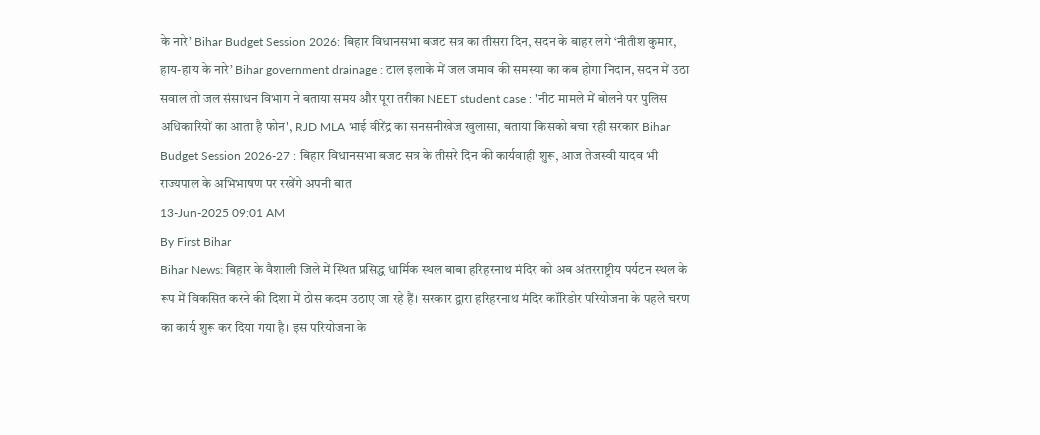के नारे’ Bihar Budget Session 2026: बिहार विधानसभा बजट सत्र का तीसरा दिन, सदन के बाहर लगे ‘नीतीश कुमार, हाय-हाय के नारे’ Bihar government drainage : टाल इलाके में जल जमाव की समस्या का कब होगा निदान, सदन में उठा सवाल तो जल संसाधन विभाग ने बताया समय और पूरा तरीका NEET student case : 'नीट मामले में बोलने पर पुलिस अधिकारियों का आता है फोन', RJD MLA भाई वीरेंद्र का सनसनीखेज खुलासा, बताया किसको बचा रही सरकार Bihar Budget Session 2026-27 : बिहार विधानसभा बजट सत्र के तीसरे दिन की कार्यवाही शुरू, आज तेजस्वी यादव भी राज्यपाल के अभिभाषण पर रखेंगे अपनी बात
13-Jun-2025 09:01 AM
By First Bihar
Bihar News: बिहार के वैशाली जिले में स्थित प्रसिद्ध धार्मिक स्थल बाबा हरिहरनाथ मंदिर को अब अंतरराष्ट्रीय पर्यटन स्थल के रूप में विकसित करने की दिशा में ठोस कदम उठाए जा रहे हैं। सरकार द्वारा हरिहरनाथ मंदिर कॉरिडोर परियोजना के पहले चरण का कार्य शुरू कर दिया गया है। इस परियोजना के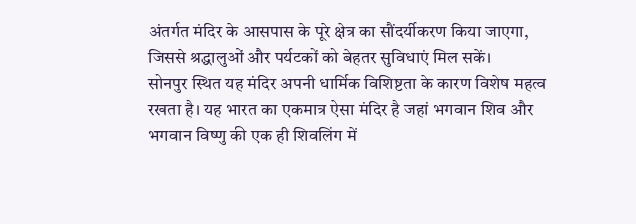अंतर्गत मंदिर के आसपास के पूरे क्षेत्र का सौंदर्यीकरण किया जाएगा, जिससे श्रद्धालुओं और पर्यटकों को बेहतर सुविधाएं मिल सकें।
सोनपुर स्थित यह मंदिर अपनी धार्मिक विशिष्टता के कारण विशेष महत्व रखता है। यह भारत का एकमात्र ऐसा मंदिर है जहां भगवान शिव और भगवान विष्णु की एक ही शिवलिंग में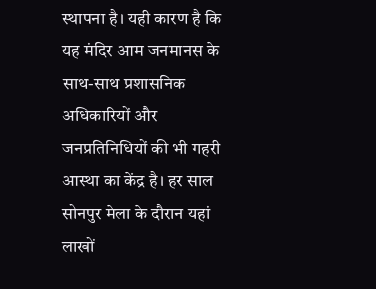स्थापना है। यही कारण है कि यह मंदिर आम जनमानस के साथ-साथ प्रशासनिक अधिकारियों और जनप्रतिनिधियों की भी गहरी आस्था का केंद्र है। हर साल सोनपुर मेला के दौरान यहां लाखों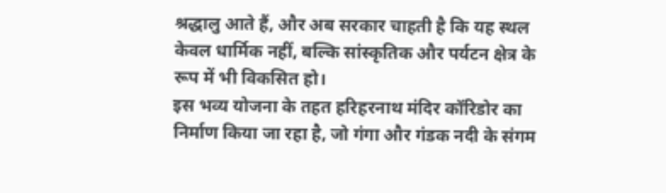श्रद्धालु आते हैं, और अब सरकार चाहती है कि यह स्थल केवल धार्मिक नहीं, बल्कि सांस्कृतिक और पर्यटन क्षेत्र के रूप में भी विकसित हो।
इस भव्य योजना के तहत हरिहरनाथ मंदिर कॉरिडोर का निर्माण किया जा रहा है, जो गंगा और गंडक नदी के संगम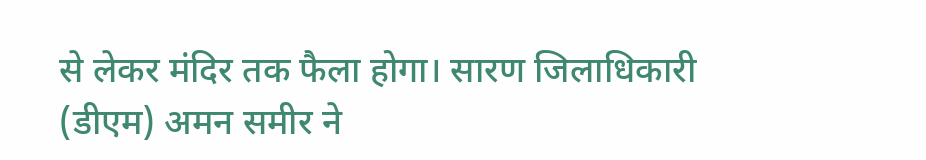से लेकर मंदिर तक फैला होगा। सारण जिलाधिकारी (डीएम) अमन समीर ने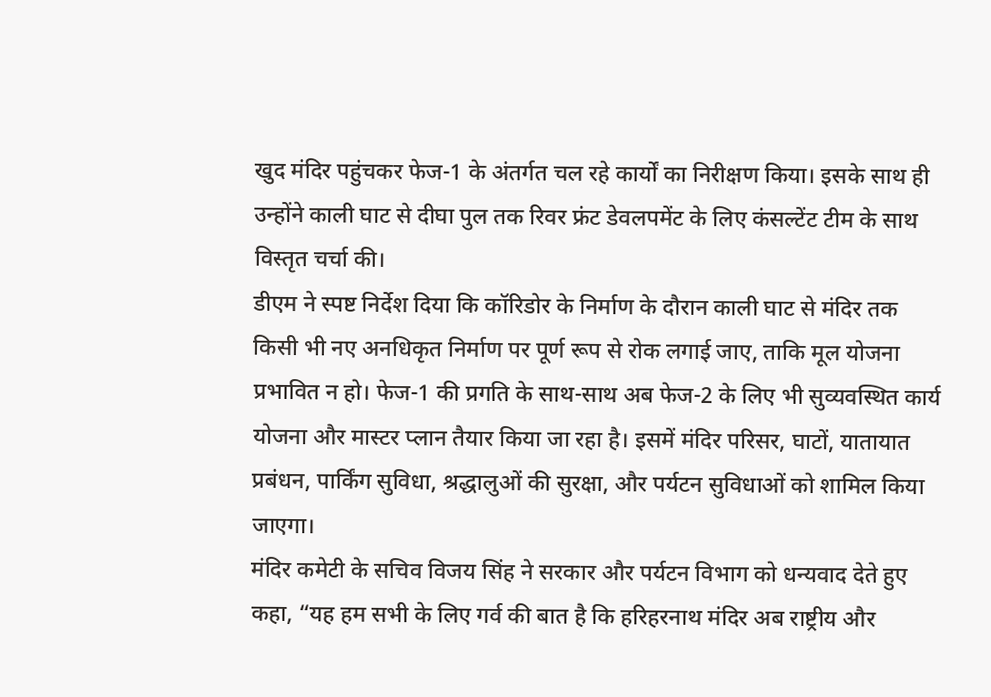खुद मंदिर पहुंचकर फेज-1 के अंतर्गत चल रहे कार्यों का निरीक्षण किया। इसके साथ ही उन्होंने काली घाट से दीघा पुल तक रिवर फ्रंट डेवलपमेंट के लिए कंसल्टेंट टीम के साथ विस्तृत चर्चा की।
डीएम ने स्पष्ट निर्देश दिया कि कॉरिडोर के निर्माण के दौरान काली घाट से मंदिर तक किसी भी नए अनधिकृत निर्माण पर पूर्ण रूप से रोक लगाई जाए, ताकि मूल योजना प्रभावित न हो। फेज-1 की प्रगति के साथ-साथ अब फेज-2 के लिए भी सुव्यवस्थित कार्य योजना और मास्टर प्लान तैयार किया जा रहा है। इसमें मंदिर परिसर, घाटों, यातायात प्रबंधन, पार्किंग सुविधा, श्रद्धालुओं की सुरक्षा, और पर्यटन सुविधाओं को शामिल किया जाएगा।
मंदिर कमेटी के सचिव विजय सिंह ने सरकार और पर्यटन विभाग को धन्यवाद देते हुए कहा, “यह हम सभी के लिए गर्व की बात है कि हरिहरनाथ मंदिर अब राष्ट्रीय और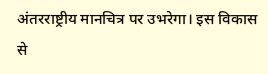अंतरराष्ट्रीय मानचित्र पर उभरेगा। इस विकास से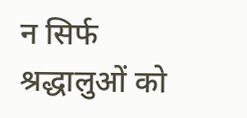न सिर्फ श्रद्धालुओं को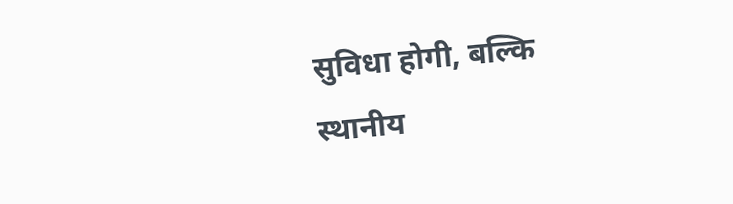सुविधा होगी, बल्कि स्थानीय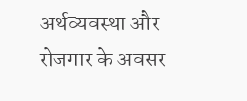अर्थव्यवस्था और रोजगार के अवसर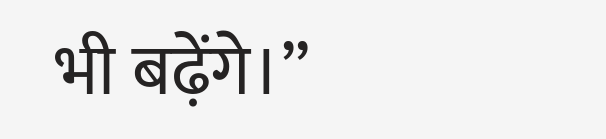भी बढ़ेंगे।”